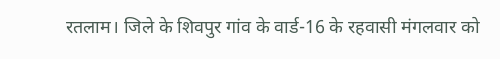रतलाम। जिले के शिवपुर गांव के वार्ड-16 के रहवासी मंगलवार को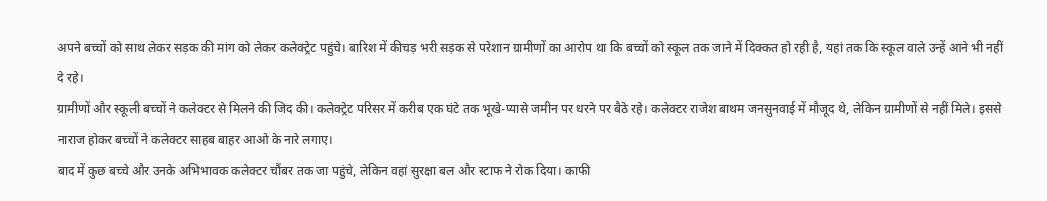अपने बच्चों को साथ लेकर सड़क की मांग को लेकर कलेक्ट्रेट पहुंचे। बारिश में कीचड़ भरी सड़क से परेशान ग्रामीणों का आरोप था कि बच्चों को स्कूल तक जाने में दिक्कत हो रही है, यहां तक कि स्कूल वाले उन्हें आने भी नहीं दे रहे।
ग्रामीणों और स्कूली बच्चों ने कलेक्टर से मिलने की जिद की। कलेक्ट्रेट परिसर में करीब एक घंटे तक भूखे-प्यासे जमीन पर धरने पर बैठे रहे। कलेक्टर राजेश बाथम जनसुनवाई में मौजूद थे, लेकिन ग्रामीणों से नहीं मिले। इससे नाराज होकर बच्चों ने कलेक्टर साहब बाहर आओ के नारे लगाए।
बाद में कुछ बच्चे और उनके अभिभावक कलेक्टर चौंबर तक जा पहुंचे, लेकिन वहां सुरक्षा बल और स्टाफ ने रोक दिया। काफी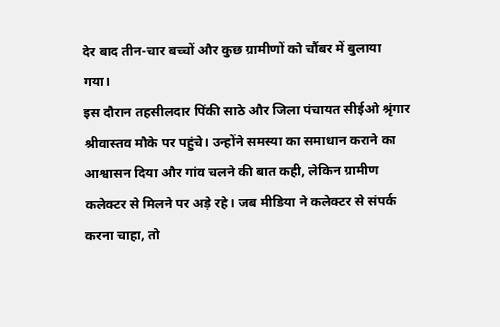देर बाद तीन-चार बच्चों और कुछ ग्रामीणों को चौंबर में बुलाया गया।
इस दौरान तहसीलदार पिंकी साठे और जिला पंचायत सीईओ श्रृंगार श्रीवास्तव मौके पर पहुंचे। उन्होंने समस्या का समाधान कराने का आश्वासन दिया और गांव चलने की बात कही, लेकिन ग्रामीण कलेक्टर से मिलने पर अड़े रहे। जब मीडिया ने कलेक्टर से संपर्क करना चाहा, तो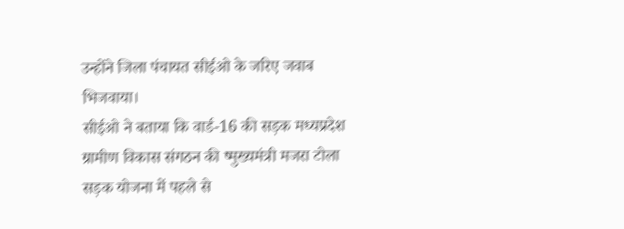उन्होंने जिला पंचायत सीईओ के जरिए जवाब भिजवाया।
सीईओ ने बताया कि वार्ड-16 की सड़क मध्यप्रदेश ग्रामीण विकास संगठन की ष्मुख्यमंत्री मजरा टोला सड़क योजना में पहले से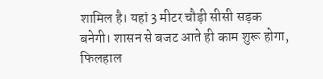शामिल है। यहां 3 मीटर चौड़ी सीसी सड़क बनेगी। शासन से बजट आते ही काम शुरू होगा, फिलहाल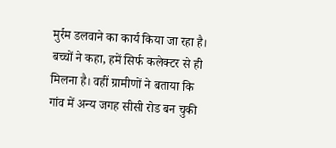मुर्रम डलवाने का कार्य किया जा रहा है।
बच्चों ने कहा, हमें सिर्फ कलेक्टर से ही मिलना है। वहीं ग्रामीणों ने बताया कि गांव में अन्य जगह सीसी रोड बन चुकी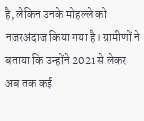है, लेकिन उनके मोहल्ले को नजरअंदाज किया गया है। ग्रामीणों ने बताया कि उन्होंने 2021 से लेकर अब तक कई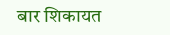बार शिकायत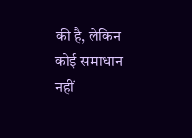की है, लेकिन कोई समाधान नहीं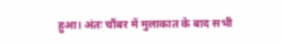हुआ। अंतः चौंबर में मुलाकात के बाद सभी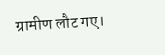ग्रामीण लौट गए।